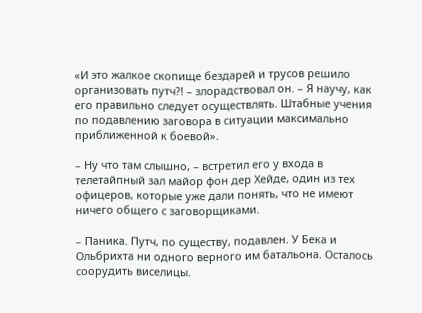«И это жалкое скопище бездарей и трусов решило организовать путч?! – злорадствовал он. – Я научу, как его правильно следует осуществлять. Штабные учения по подавлению заговора в ситуации максимально приближенной к боевой».

– Ну что там слышно, – встретил его у входа в телетайпный зал майор фон дер Хейде, один из тех офицеров, которые уже дали понять, что не имеют ничего общего с заговорщиками.

– Паника. Путч, по существу, подавлен. У Бека и Ольбрихта ни одного верного им батальона. Осталось соорудить виселицы.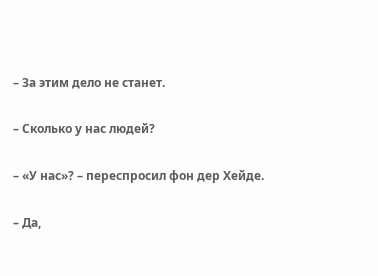– За этим дело не станет.

– Сколько у нас людей?

– «У нас»? – переспросил фон дер Хейде.

– Да,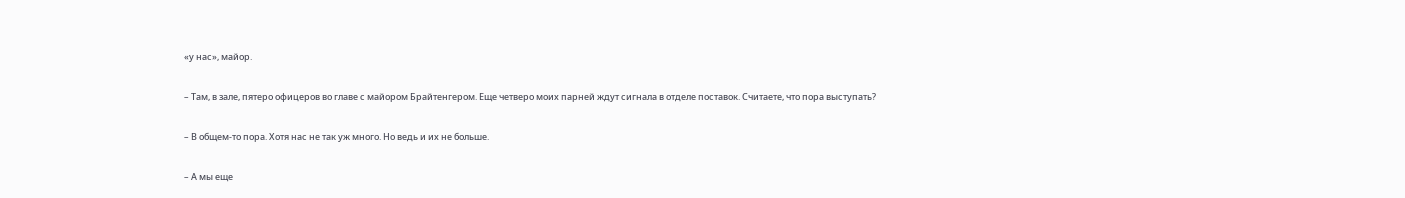«у нас», майор.

– Там, в зале, пятеро офицеров во главе с майором Брайтенгером. Еще четверо моих парней ждут сигнала в отделе поставок. Считаете, что пора выступать?

– В общем-то пора. Хотя нас не так уж много. Но ведь и их не больше.

– А мы еще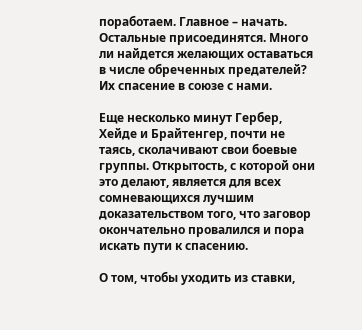поработаем. Главное – начать. Остальные присоединятся. Много ли найдется желающих оставаться в числе обреченных предателей? Их спасение в союзе с нами.

Еще несколько минут Гербер, Хейде и Брайтенгер, почти не таясь, сколачивают свои боевые группы. Открытость, с которой они это делают, является для всех сомневающихся лучшим доказательством того, что заговор окончательно провалился и пора искать пути к спасению.

О том, чтобы уходить из ставки,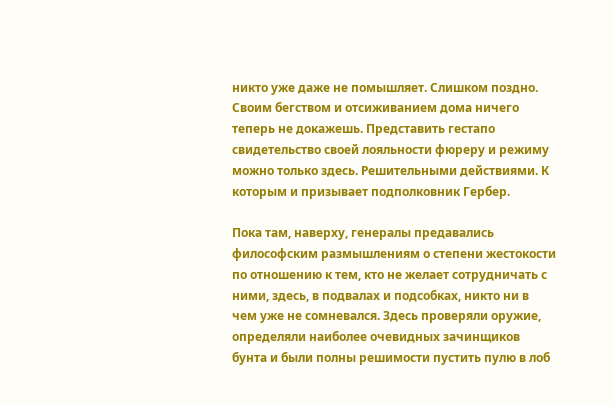никто уже даже не помышляет. Слишком поздно. Своим бегством и отсиживанием дома ничего теперь не докажешь. Представить гестапо свидетельство своей лояльности фюреру и режиму можно только здесь. Решительными действиями. К которым и призывает подполковник Гербер.

Пока там, наверху, генералы предавались философским размышлениям о степени жестокости по отношению к тем, кто не желает сотрудничать с ними, здесь, в подвалах и подсобках, никто ни в чем уже не сомневался. Здесь проверяли оружие, определяли наиболее очевидных зачинщиков бунта и были полны решимости пустить пулю в лоб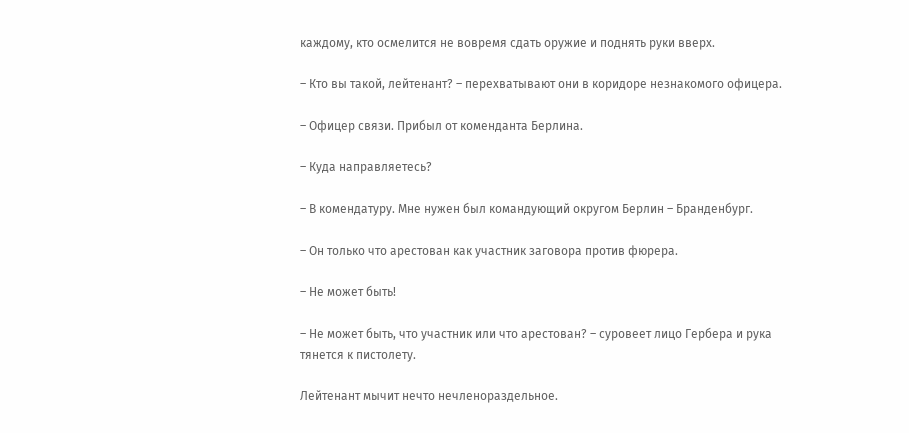каждому, кто осмелится не вовремя сдать оружие и поднять руки вверх.

– Кто вы такой, лейтенант? – перехватывают они в коридоре незнакомого офицера.

– Офицер связи. Прибыл от коменданта Берлина.

– Куда направляетесь?

– В комендатуру. Мне нужен был командующий округом Берлин – Бранденбург.

– Он только что арестован как участник заговора против фюрера.

– Не может быть!

– Не может быть, что участник или что арестован? – суровеет лицо Гербера и рука тянется к пистолету.

Лейтенант мычит нечто нечленораздельное.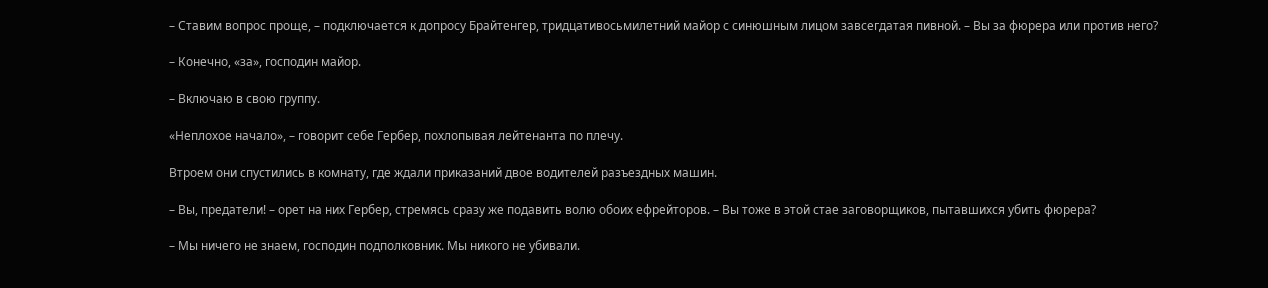– Ставим вопрос проще, – подключается к допросу Брайтенгер, тридцативосьмилетний майор с синюшным лицом завсегдатая пивной. – Вы за фюрера или против него?

– Конечно, «за», господин майор.

– Включаю в свою группу.

«Неплохое начало», – говорит себе Гербер, похлопывая лейтенанта по плечу.

Втроем они спустились в комнату, где ждали приказаний двое водителей разъездных машин.

– Вы, предатели! – орет на них Гербер, стремясь сразу же подавить волю обоих ефрейторов. – Вы тоже в этой стае заговорщиков, пытавшихся убить фюрера?

– Мы ничего не знаем, господин подполковник. Мы никого не убивали.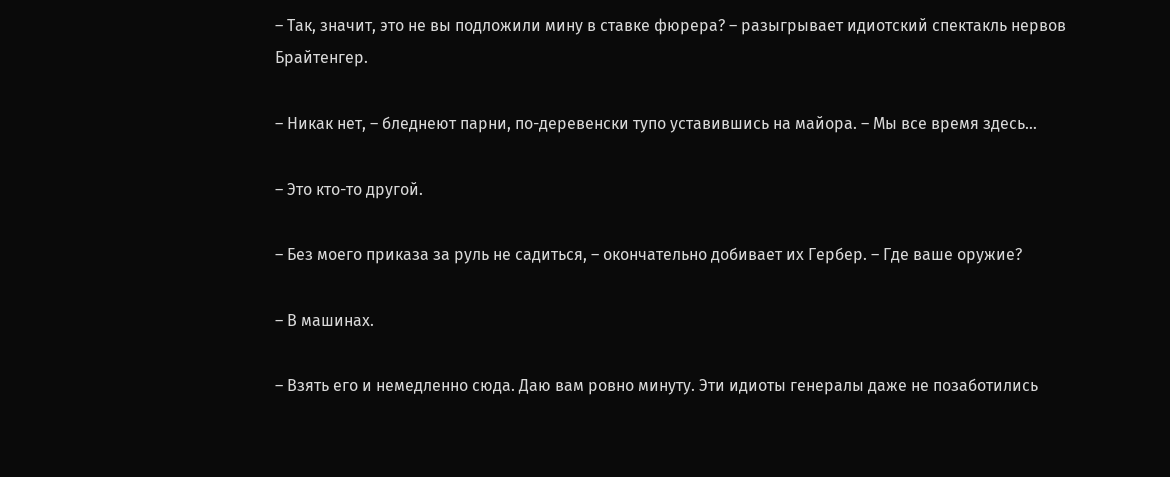– Так, значит, это не вы подложили мину в ставке фюрера? – разыгрывает идиотский спектакль нервов Брайтенгер.

– Никак нет, – бледнеют парни, по-деревенски тупо уставившись на майора. – Мы все время здесь…

– Это кто-то другой.

– Без моего приказа за руль не садиться, – окончательно добивает их Гербер. – Где ваше оружие?

– В машинах.

– Взять его и немедленно сюда. Даю вам ровно минуту. Эти идиоты генералы даже не позаботились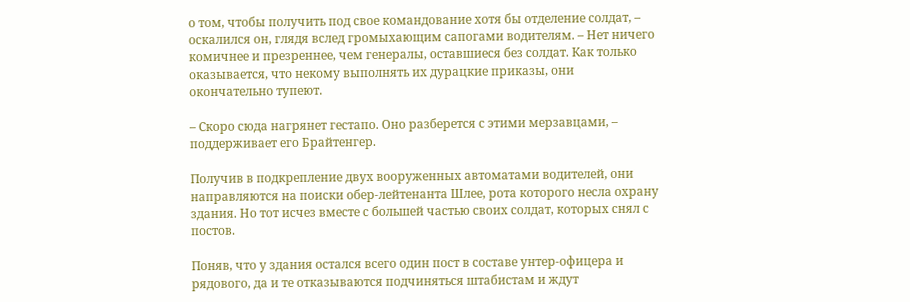о том, чтобы получить под свое командование хотя бы отделение солдат, – оскалился он, глядя вслед громыхающим сапогами водителям. – Нет ничего комичнее и презреннее, чем генералы, оставшиеся без солдат. Как только оказывается, что некому выполнять их дурацкие приказы, они окончательно тупеют.

– Скоро сюда нагрянет гестапо. Оно разберется с этими мерзавцами, – поддерживает его Брайтенгер.

Получив в подкрепление двух вооруженных автоматами водителей, они направляются на поиски обер-лейтенанта Шлее, рота которого несла охрану здания. Но тот исчез вместе с большей частью своих солдат, которых снял с постов.

Поняв, что у здания остался всего один пост в составе унтер-офицера и рядового, да и те отказываются подчиняться штабистам и ждут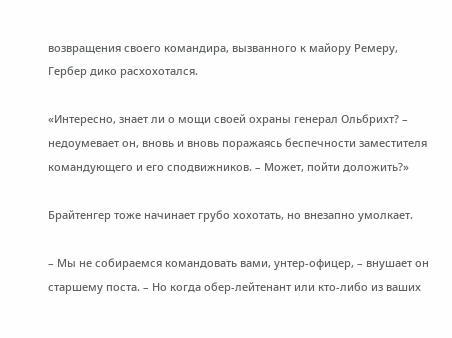возвращения своего командира, вызванного к майору Ремеру, Гербер дико расхохотался.

«Интересно, знает ли о мощи своей охраны генерал Ольбрихт? – недоумевает он, вновь и вновь поражаясь беспечности заместителя командующего и его сподвижников. – Может, пойти доложить?»

Брайтенгер тоже начинает грубо хохотать, но внезапно умолкает.

– Мы не собираемся командовать вами, унтер-офицер, – внушает он старшему поста. – Но когда обер-лейтенант или кто-либо из ваших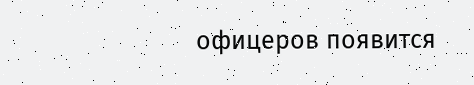офицеров появится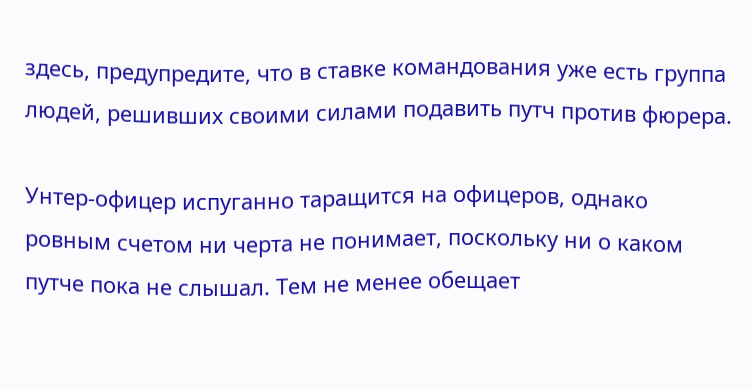здесь, предупредите, что в ставке командования уже есть группа людей, решивших своими силами подавить путч против фюрера.

Унтер-офицер испуганно таращится на офицеров, однако ровным счетом ни черта не понимает, поскольку ни о каком путче пока не слышал. Тем не менее обещает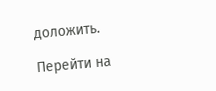доложить.

Перейти на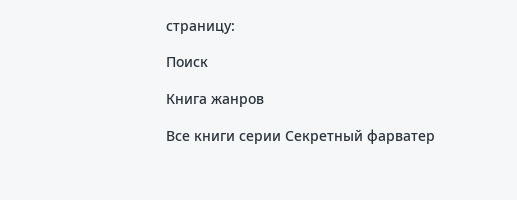страницу:

Поиск

Книга жанров

Все книги серии Секретный фарватер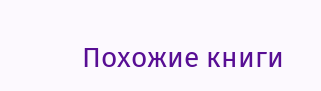Похожие книги